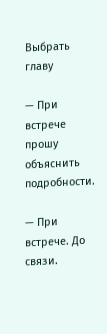Выбрать главу

— При встрече прошу объяснить подробности.

— При встрече. До связи.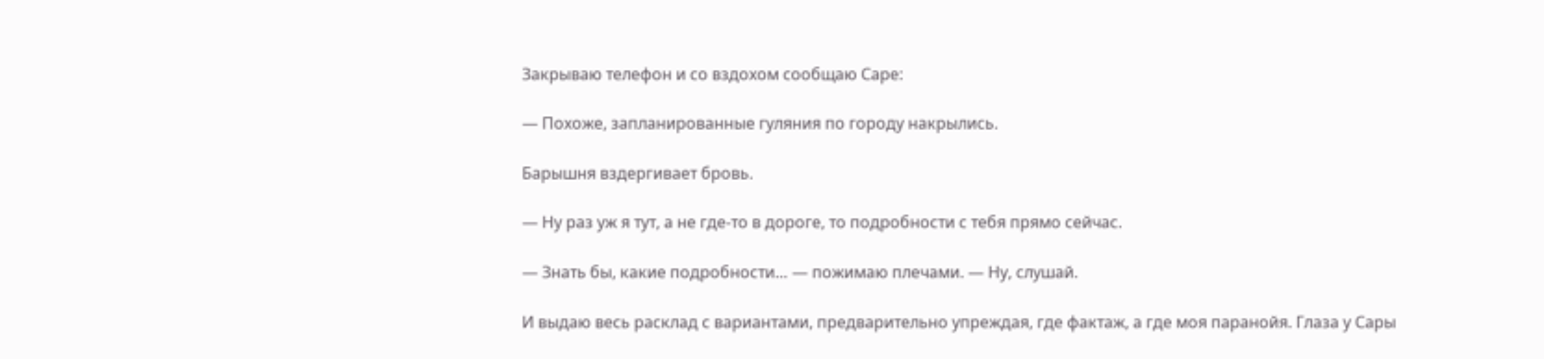Закрываю телефон и со вздохом сообщаю Саре:

— Похоже, запланированные гуляния по городу накрылись.

Барышня вздергивает бровь.

— Ну раз уж я тут, а не где-то в дороге, то подробности с тебя прямо сейчас.

— Знать бы, какие подробности… — пожимаю плечами. — Ну, слушай.

И выдаю весь расклад с вариантами, предварительно упреждая, где фактаж, а где моя паранойя. Глаза у Сары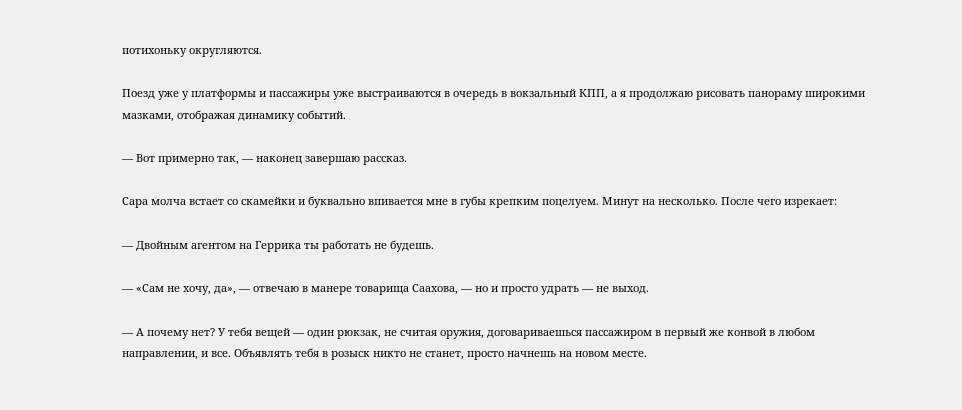потихоньку округляются.

Поезд уже у платформы и пассажиры уже выстраиваются в очередь в вокзальный КПП, а я продолжаю рисовать панораму широкими мазками, отображая динамику событий.

— Вот примерно так, — наконец завершаю рассказ.

Сара молча встает со скамейки и буквально впивается мне в губы крепким поцелуем. Минут на несколько. После чего изрекает:

— Двойным агентом на Геррика ты работать не будешь.

— «Сам не хочу, да», — отвечаю в манере товарища Саахова, — но и просто удрать — не выход.

— А почему нет? У тебя вещей — один рюкзак, не считая оружия, договариваешься пассажиром в первый же конвой в любом направлении, и все. Объявлять тебя в розыск никто не станет, просто начнешь на новом месте.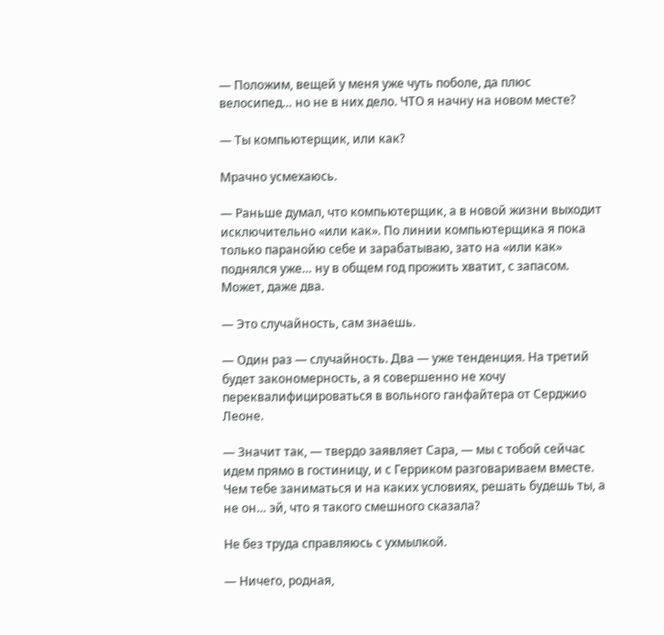— Положим, вещей у меня уже чуть поболе, да плюс велосипед… но не в них дело. ЧТО я начну на новом месте?

— Ты компьютерщик, или как?

Мрачно усмехаюсь.

— Раньше думал, что компьютерщик, а в новой жизни выходит исключительно «или как». По линии компьютерщика я пока только паранойю себе и зарабатываю, зато на «или как» поднялся уже… ну в общем год прожить хватит, с запасом. Может, даже два.

— Это случайность, сам знаешь.

— Один раз — случайность. Два — уже тенденция. На третий будет закономерность, а я совершенно не хочу переквалифицироваться в вольного ганфайтера от Серджио Леоне.

— Значит так, — твердо заявляет Сара, — мы с тобой сейчас идем прямо в гостиницу, и с Герриком разговариваем вместе. Чем тебе заниматься и на каких условиях, решать будешь ты, а не он… эй, что я такого смешного сказала?

Не без труда справляюсь с ухмылкой.

— Ничего, родная,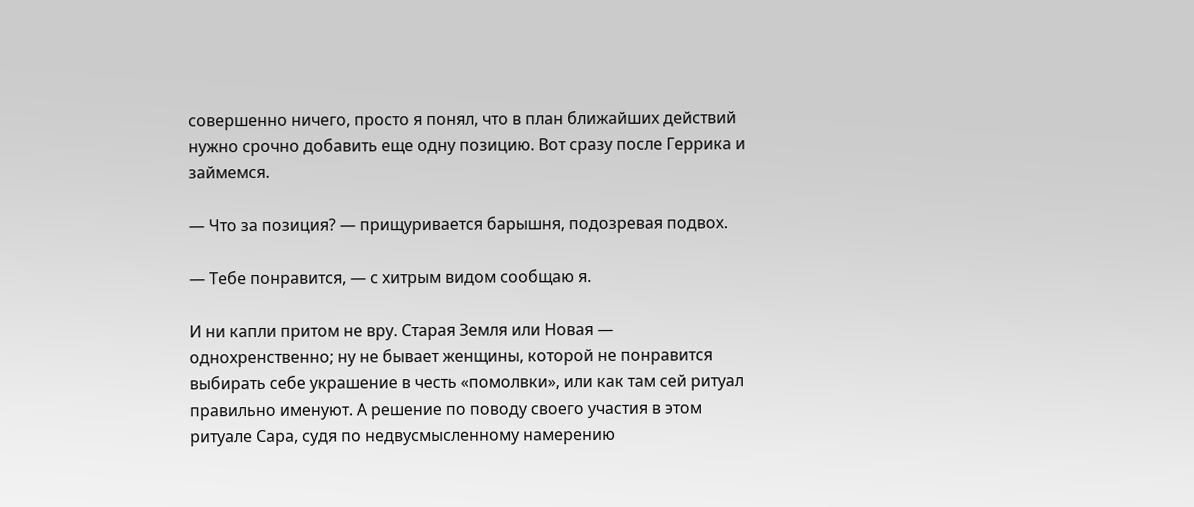совершенно ничего, просто я понял, что в план ближайших действий нужно срочно добавить еще одну позицию. Вот сразу после Геррика и займемся.

— Что за позиция? — прищуривается барышня, подозревая подвох.

— Тебе понравится, — с хитрым видом сообщаю я.

И ни капли притом не вру. Старая Земля или Новая — однохренственно; ну не бывает женщины, которой не понравится выбирать себе украшение в честь «помолвки», или как там сей ритуал правильно именуют. А решение по поводу своего участия в этом ритуале Сара, судя по недвусмысленному намерению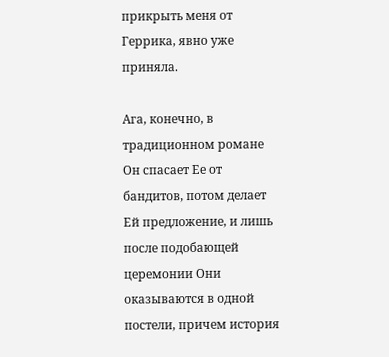прикрыть меня от Геррика, явно уже приняла.

Ага, конечно, в традиционном романе Он спасает Ее от бандитов, потом делает Ей предложение, и лишь после подобающей церемонии Они оказываются в одной постели, причем история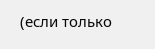(если только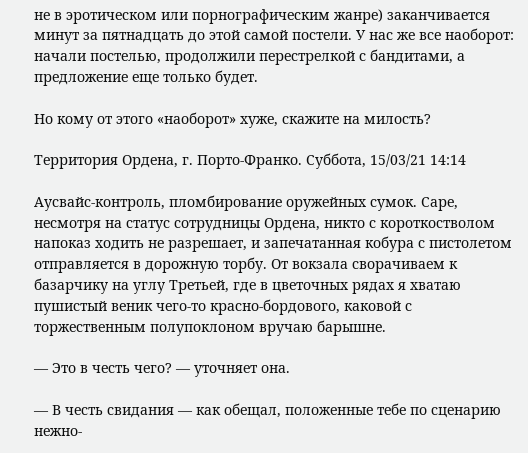не в эротическом или порнографическим жанре) заканчивается минут за пятнадцать до этой самой постели. У нас же все наоборот: начали постелью, продолжили перестрелкой с бандитами, а предложение еще только будет.

Но кому от этого «наоборот» хуже, скажите на милость?

Территория Ордена, г. Порто-Франко. Суббота, 15/03/21 14:14

Аусвайс-контроль, пломбирование оружейных сумок. Саре, несмотря на статус сотрудницы Ордена, никто с короткостволом напоказ ходить не разрешает, и запечатанная кобура с пистолетом отправляется в дорожную торбу. От вокзала сворачиваем к базарчику на углу Третьей, где в цветочных рядах я хватаю пушистый веник чего-то красно-бордового, каковой с торжественным полупоклоном вручаю барышне.

— Это в честь чего? — уточняет она.

— В честь свидания — как обещал, положенные тебе по сценарию нежно-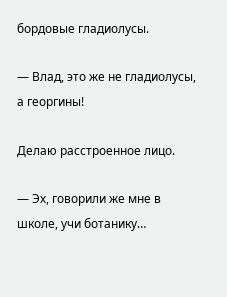бордовые гладиолусы.

— Влад, это же не гладиолусы, а георгины!

Делаю расстроенное лицо.

— Эх, говорили же мне в школе, учи ботанику…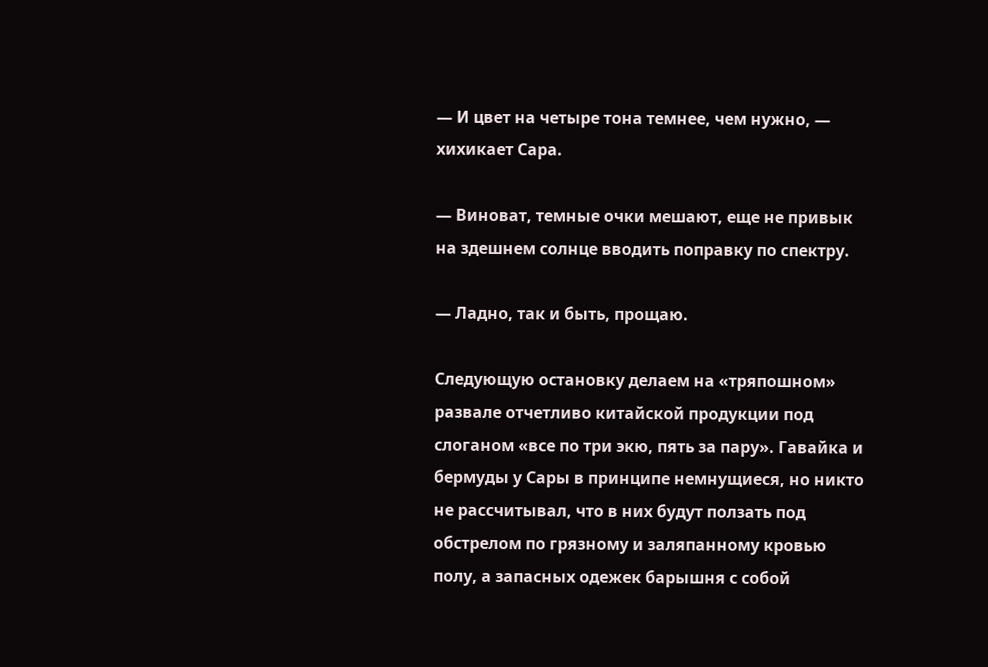— И цвет на четыре тона темнее, чем нужно, — хихикает Сара.

— Виноват, темные очки мешают, еще не привык на здешнем солнце вводить поправку по спектру.

— Ладно, так и быть, прощаю.

Следующую остановку делаем на «тряпошном» развале отчетливо китайской продукции под слоганом «все по три экю, пять за пару». Гавайка и бермуды у Сары в принципе немнущиеся, но никто не рассчитывал, что в них будут ползать под обстрелом по грязному и заляпанному кровью полу, а запасных одежек барышня с собой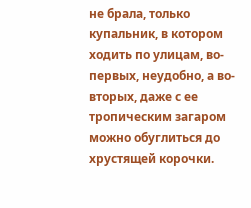не брала, только купальник, в котором ходить по улицам, во-первых, неудобно, а во-вторых, даже с ее тропическим загаром можно обуглиться до хрустящей корочки.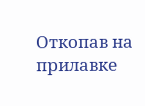Откопав на прилавке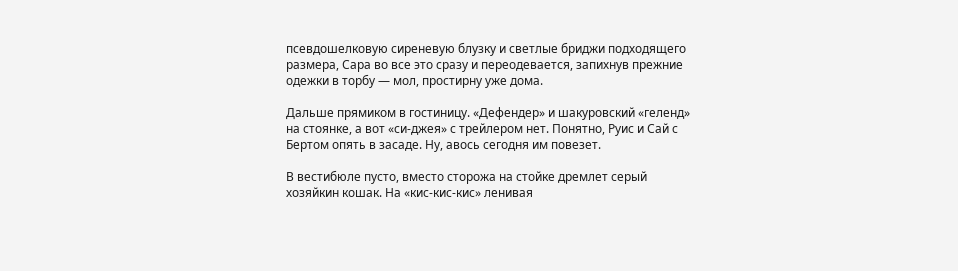псевдошелковую сиреневую блузку и светлые бриджи подходящего размера, Сара во все это сразу и переодевается, запихнув прежние одежки в торбу — мол, простирну уже дома.

Дальше прямиком в гостиницу. «Дефендер» и шакуровский «геленд» на стоянке, а вот «си-джея» с трейлером нет. Понятно, Руис и Сай с Бертом опять в засаде. Ну, авось сегодня им повезет.

В вестибюле пусто, вместо сторожа на стойке дремлет серый хозяйкин кошак. На «кис-кис-кис» ленивая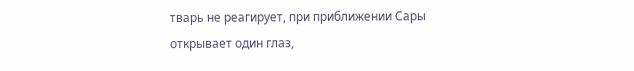тварь не реагирует, при приближении Сары открывает один глаз,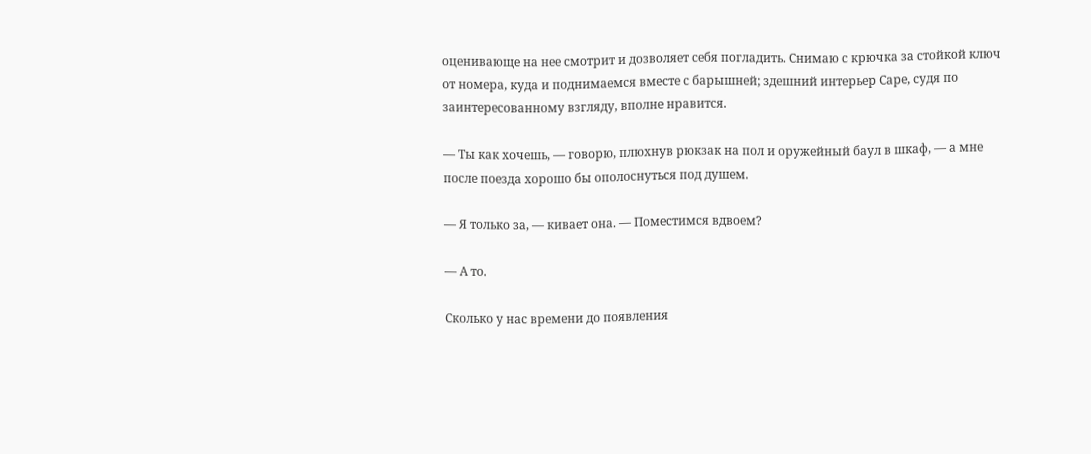оценивающе на нее смотрит и дозволяет себя погладить. Снимаю с крючка за стойкой ключ от номера, куда и поднимаемся вместе с барышней; здешний интерьер Саре, судя по заинтересованному взгляду, вполне нравится.

— Ты как хочешь, — говорю, плюхнув рюкзак на пол и оружейный баул в шкаф, — а мне после поезда хорошо бы ополоснуться под душем.

— Я только за, — кивает она. — Поместимся вдвоем?

— А то.

Сколько у нас времени до появления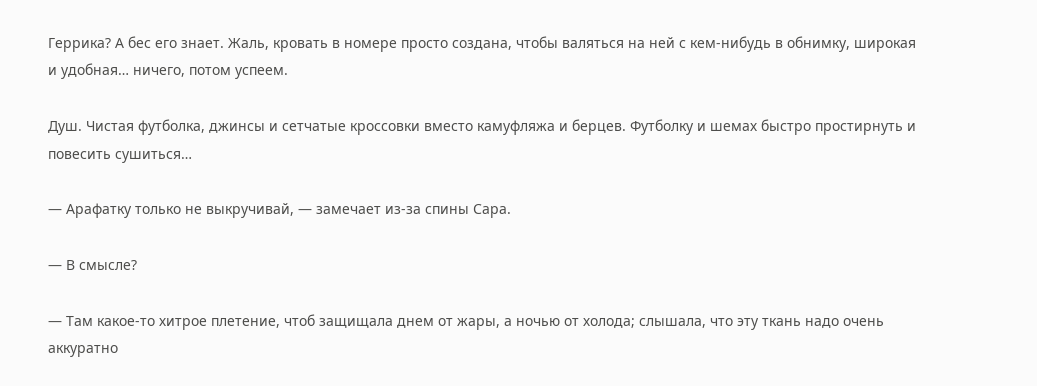Геррика? А бес его знает. Жаль, кровать в номере просто создана, чтобы валяться на ней с кем-нибудь в обнимку, широкая и удобная… ничего, потом успеем.

Душ. Чистая футболка, джинсы и сетчатые кроссовки вместо камуфляжа и берцев. Футболку и шемах быстро простирнуть и повесить сушиться…

— Арафатку только не выкручивай, — замечает из-за спины Сара.

— В смысле?

— Там какое-то хитрое плетение, чтоб защищала днем от жары, а ночью от холода; слышала, что эту ткань надо очень аккуратно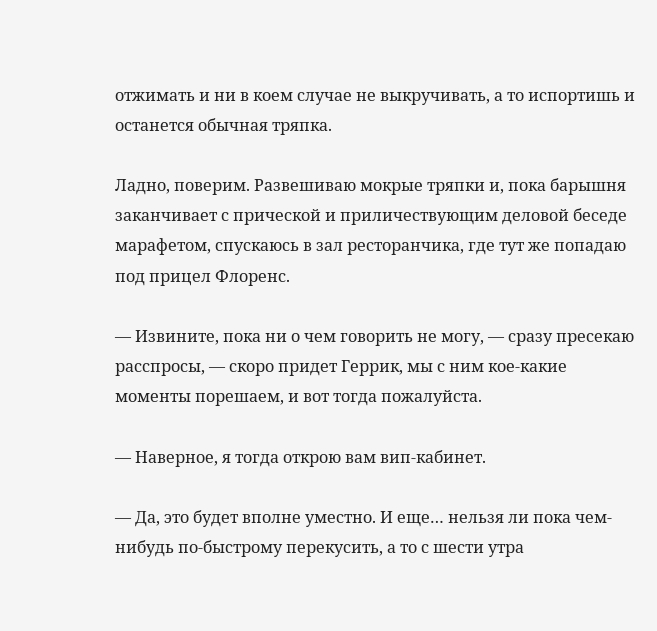отжимать и ни в коем случае не выкручивать, а то испортишь и останется обычная тряпка.

Ладно, поверим. Развешиваю мокрые тряпки и, пока барышня заканчивает с прической и приличествующим деловой беседе марафетом, спускаюсь в зал ресторанчика, где тут же попадаю под прицел Флоренс.

— Извините, пока ни о чем говорить не могу, — сразу пресекаю расспросы, — скоро придет Геррик, мы с ним кое-какие моменты порешаем, и вот тогда пожалуйста.

— Наверное, я тогда открою вам вип-кабинет.

— Да, это будет вполне уместно. И еще… нельзя ли пока чем-нибудь по-быстрому перекусить, а то с шести утра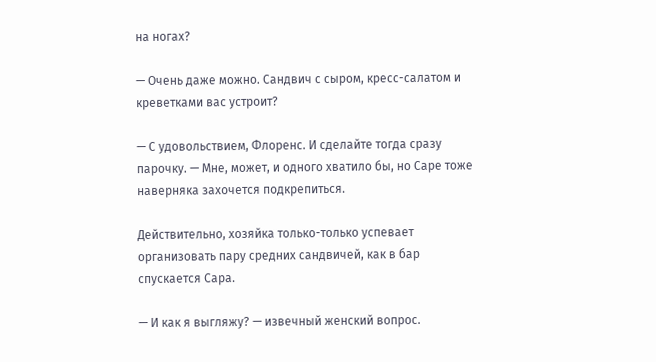на ногах?

— Очень даже можно. Сандвич с сыром, кресс-салатом и креветками вас устроит?

— С удовольствием, Флоренс. И сделайте тогда сразу парочку. — Мне, может, и одного хватило бы, но Саре тоже наверняка захочется подкрепиться.

Действительно, хозяйка только-только успевает организовать пару средних сандвичей, как в бар спускается Сара.

— И как я выгляжу? — извечный женский вопрос.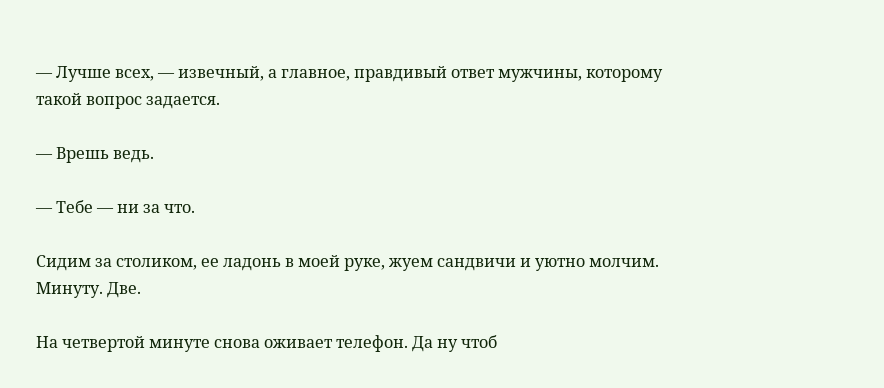— Лучше всех, — извечный, а главное, правдивый ответ мужчины, которому такой вопрос задается.

— Врешь ведь.

— Тебе — ни за что.

Сидим за столиком, ее ладонь в моей руке, жуем сандвичи и уютно молчим. Минуту. Две.

На четвертой минуте снова оживает телефон. Да ну чтоб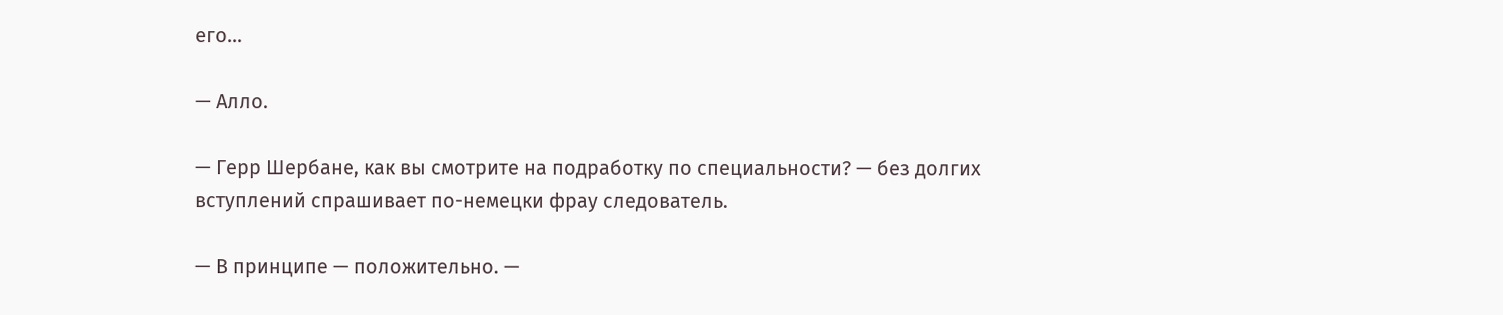его…

— Алло.

— Герр Шербане, как вы смотрите на подработку по специальности? — без долгих вступлений спрашивает по-немецки фрау следователь.

— В принципе — положительно. —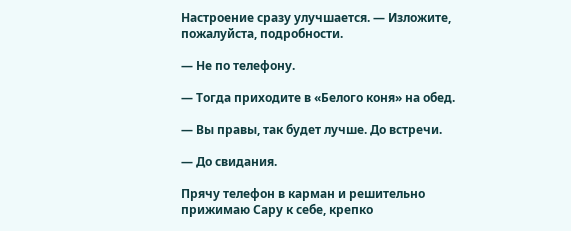Настроение сразу улучшается. — Изложите, пожалуйста, подробности.

— Не по телефону.

— Тогда приходите в «Белого коня» на обед.

— Вы правы, так будет лучше. До встречи.

— До свидания.

Прячу телефон в карман и решительно прижимаю Сару к себе, крепко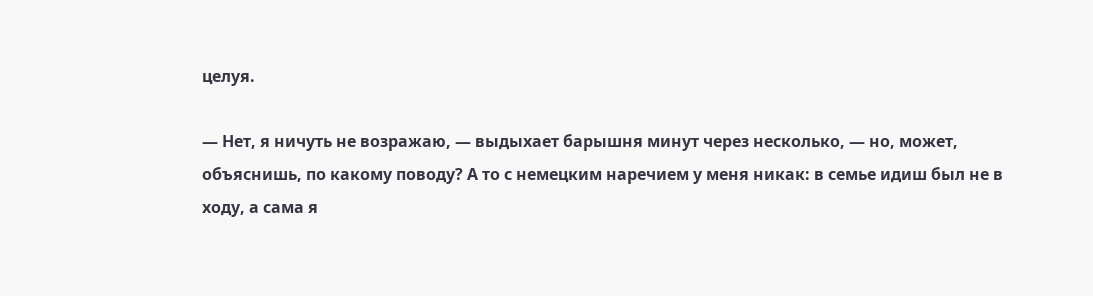целуя.

— Нет, я ничуть не возражаю, — выдыхает барышня минут через несколько, — но, может, объяснишь, по какому поводу? А то с немецким наречием у меня никак: в семье идиш был не в ходу, а сама я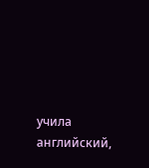учила английский,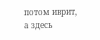потом иврит, а здесь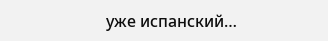уже испанский…